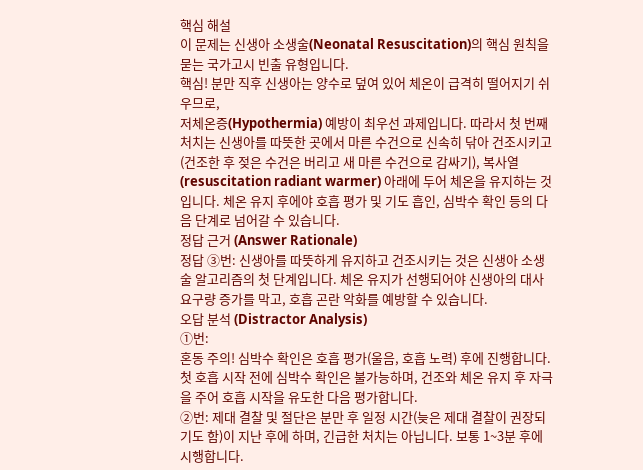핵심 해설
이 문제는 신생아 소생술(Neonatal Resuscitation)의 핵심 원칙을 묻는 국가고시 빈출 유형입니다.
핵심! 분만 직후 신생아는 양수로 덮여 있어 체온이 급격히 떨어지기 쉬우므로,
저체온증(Hypothermia) 예방이 최우선 과제입니다. 따라서 첫 번째 처치는 신생아를 따뜻한 곳에서 마른 수건으로 신속히 닦아 건조시키고(건조한 후 젖은 수건은 버리고 새 마른 수건으로 감싸기), 복사열(resuscitation radiant warmer) 아래에 두어 체온을 유지하는 것입니다. 체온 유지 후에야 호흡 평가 및 기도 흡인, 심박수 확인 등의 다음 단계로 넘어갈 수 있습니다.
정답 근거 (Answer Rationale)
정답 ③번: 신생아를 따뜻하게 유지하고 건조시키는 것은 신생아 소생술 알고리즘의 첫 단계입니다. 체온 유지가 선행되어야 신생아의 대사 요구량 증가를 막고, 호흡 곤란 악화를 예방할 수 있습니다.
오답 분석 (Distractor Analysis)
①번:
혼동 주의! 심박수 확인은 호흡 평가(울음, 호흡 노력) 후에 진행합니다. 첫 호흡 시작 전에 심박수 확인은 불가능하며, 건조와 체온 유지 후 자극을 주어 호흡 시작을 유도한 다음 평가합니다.
②번: 제대 결찰 및 절단은 분만 후 일정 시간(늦은 제대 결찰이 권장되기도 함)이 지난 후에 하며, 긴급한 처치는 아닙니다. 보통 1~3분 후에 시행합니다.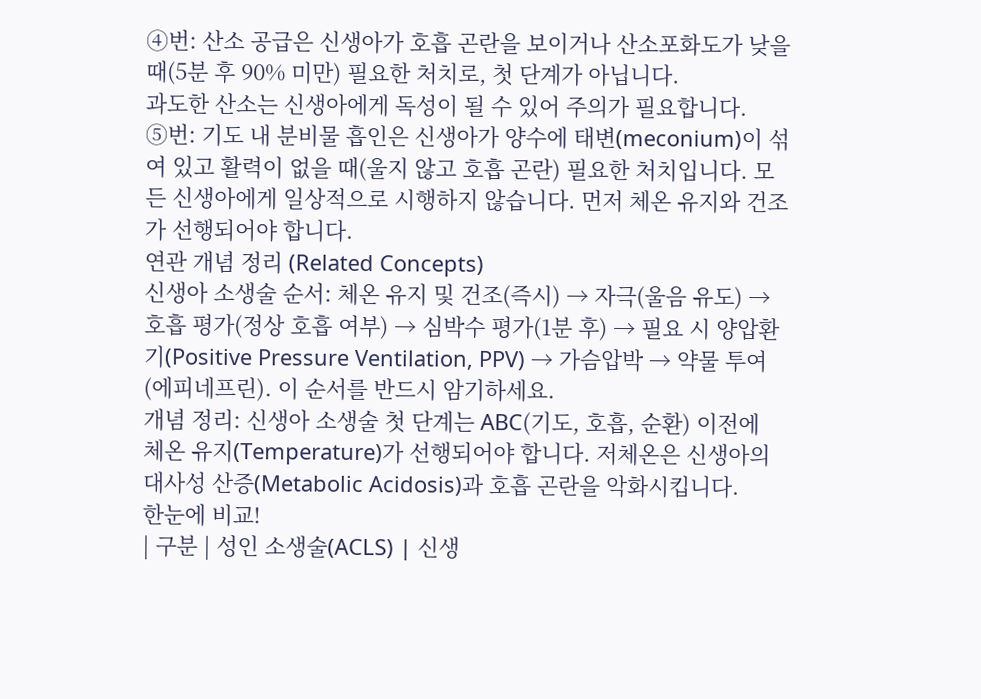④번: 산소 공급은 신생아가 호흡 곤란을 보이거나 산소포화도가 낮을 때(5분 후 90% 미만) 필요한 처치로, 첫 단계가 아닙니다.
과도한 산소는 신생아에게 독성이 될 수 있어 주의가 필요합니다.
⑤번: 기도 내 분비물 흡인은 신생아가 양수에 태변(meconium)이 섞여 있고 활력이 없을 때(울지 않고 호흡 곤란) 필요한 처치입니다. 모든 신생아에게 일상적으로 시행하지 않습니다. 먼저 체온 유지와 건조가 선행되어야 합니다.
연관 개념 정리 (Related Concepts)
신생아 소생술 순서: 체온 유지 및 건조(즉시) → 자극(울음 유도) → 호흡 평가(정상 호흡 여부) → 심박수 평가(1분 후) → 필요 시 양압환기(Positive Pressure Ventilation, PPV) → 가슴압박 → 약물 투여(에피네프린). 이 순서를 반드시 암기하세요.
개념 정리: 신생아 소생술 첫 단계는 ABC(기도, 호흡, 순환) 이전에
체온 유지(Temperature)가 선행되어야 합니다. 저체온은 신생아의 대사성 산증(Metabolic Acidosis)과 호흡 곤란을 악화시킵니다.
한눈에 비교!
| 구분 | 성인 소생술(ACLS) | 신생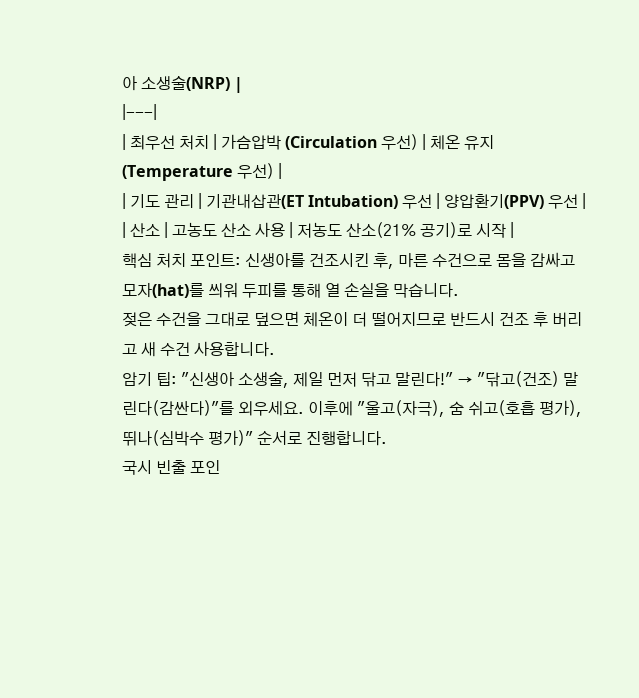아 소생술(NRP) |
|---|
| 최우선 처치 | 가슴압박 (Circulation 우선) | 체온 유지 (Temperature 우선) |
| 기도 관리 | 기관내삽관(ET Intubation) 우선 | 양압환기(PPV) 우선 |
| 산소 | 고농도 산소 사용 | 저농도 산소(21% 공기)로 시작 |
핵심 처치 포인트: 신생아를 건조시킨 후, 마른 수건으로 몸을 감싸고 모자(hat)를 씌워 두피를 통해 열 손실을 막습니다.
젖은 수건을 그대로 덮으면 체온이 더 떨어지므로 반드시 건조 후 버리고 새 수건 사용합니다.
암기 팁: "신생아 소생술, 제일 먼저 닦고 말린다!" → "닦고(건조) 말린다(감싼다)"를 외우세요. 이후에 "울고(자극), 숨 쉬고(호흡 평가), 뛰나(심박수 평가)" 순서로 진행합니다.
국시 빈출 포인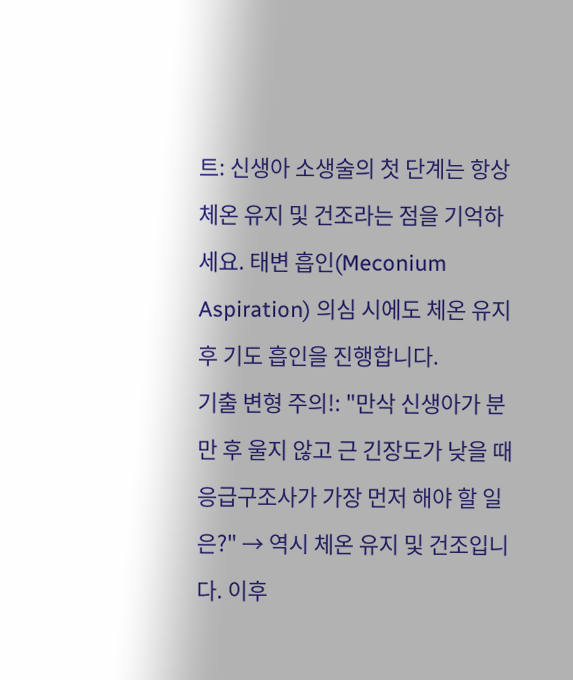트: 신생아 소생술의 첫 단계는 항상
체온 유지 및 건조라는 점을 기억하세요. 태변 흡인(Meconium Aspiration) 의심 시에도 체온 유지 후 기도 흡인을 진행합니다.
기출 변형 주의!: "만삭 신생아가 분만 후 울지 않고 근 긴장도가 낮을 때 응급구조사가 가장 먼저 해야 할 일은?" → 역시 체온 유지 및 건조입니다. 이후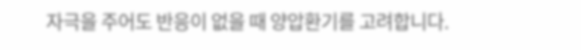자극을 주어도 반응이 없을 때 양압환기를 고려합니다.